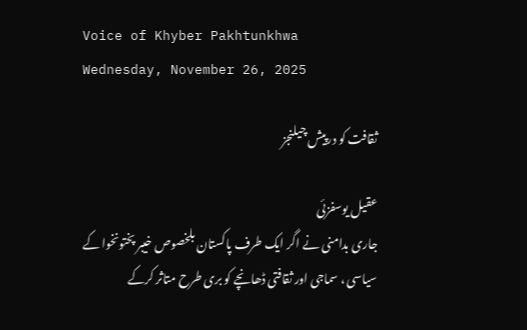Voice of Khyber Pakhtunkhwa
Wednesday, November 26, 2025

ثقافت کو درپیش چیلنجز

عقیل یوسفزئی
جاری بدامنی نے اگر ایک طرف پاکستان بلخصوص خیبر پختونخوا کے سیاسی ، سماجی اور ثقافتی ڈھانچے کو بری طرح متاثر کرکے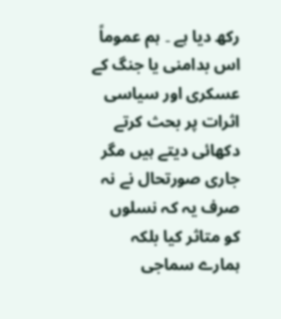رکھ دیا ہے ۔ ہم عموماً اس بدامنی یا جنگ کے عسکری اور سیاسی اثرات پر بحث کرتے دکھائی دیتے ہیں مگر جاری صورتحال نے نہ صرف یہ کہ نسلوں کو متاثر کیا بلکہ ہمارے سماجی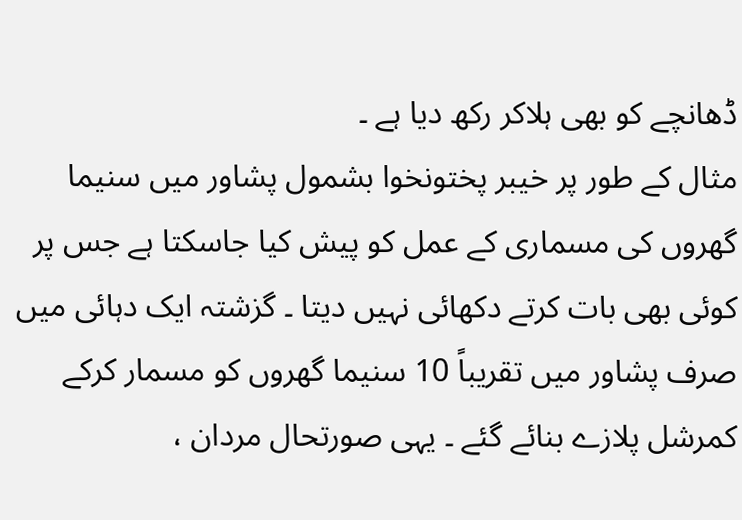ڈھانچے کو بھی ہلاکر رکھ دیا ہے ۔
مثال کے طور پر خیبر پختونخوا بشمول پشاور میں سنیما گھروں کی مسماری کے عمل کو پیش کیا جاسکتا ہے جس پر کوئی بھی بات کرتے دکھائی نہیں دیتا ۔ گزشتہ ایک دہائی میں صرف پشاور میں تقریباً 10 سنیما گھروں کو مسمار کرکے کمرشل پلازے بنائے گئے ۔ یہی صورتحال مردان ،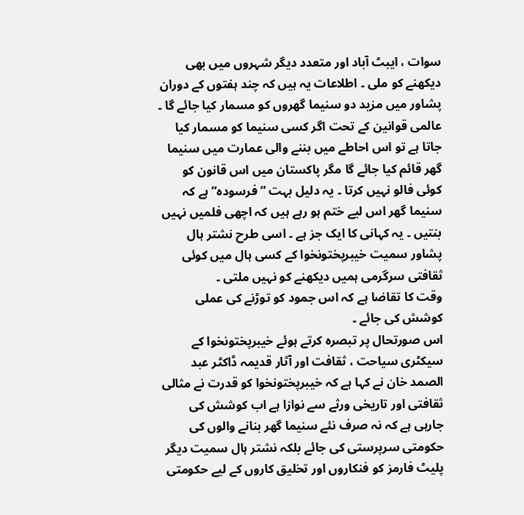سوات ، ایبٹ آباد اور متعدد دیگر شہروں میں بھی دیکھنے کو ملی ۔ اطلاعات یہ ہیں کہ چند ہفتوں کے دوران پشاور میں مزید دو سنیما گھروں کو مسمار کیا جائے گا ۔ عالمی قوانین کے تحت اگر کسی سنیما کو مسمار کیا جاتا ہے تو اس احاطے میں بننے والی عمارت میں سنیما گھر قائم کیا جائے گا مگر پاکستان میں اس قانون کو کوئی فالو نہیں کرتا ۔ یہ دلیل بہت ” فرسودہ” ہے کہ سنیما گھر اس لیے ختم ہو رہے ہیں کہ اچھی فلمیں نہیں بنتیں ۔ یہ کہانی کا ایک جز ہے ۔ اسی طرح نشتر ہال پشاور سمیت خیبرپختونخوا کے کسی ہال میں کوئی ثقافتی سرگرمی ہمیں دیکھنے کو نہیں ملتی ۔
وقت کا تقاضا ہے کہ اس جمود کو توڑنے کی عملی کوشش کی جائے ۔
اس صورتحال پر تبصرہ کرتے ہوئے خیبرپختونخوا کے سیکٹری سیاحت ، ثقافت اور آثار قدیمہ ڈاکٹر عبد الصمد خان نے کہا ہے کہ خیبرپختونخوا کو قدرت نے مثالی ثقافتی اور تاریخی ورثے سے نوازا ہے اب کوشش کی جارہی ہے کہ نہ صرف نئے سنیما گھر بنانے والوں کی حکومتی سرپرستی کی جائے بلکہ نشتر ہال سمیت دیگر پلیٹ فارمز کو فنکاروں اور تخلیق کاروں کے لیے حکومتی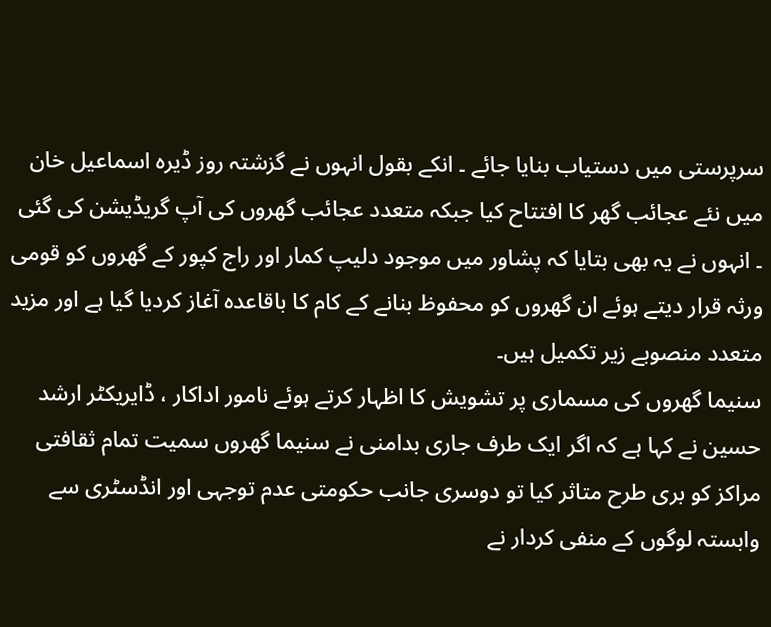سرپرستی میں دستیاب بنایا جائے ۔ انکے بقول انہوں نے گزشتہ روز ڈیرہ اسماعیل خان میں نئے عجائب گھر کا افتتاح کیا جبکہ متعدد عجائب گھروں کی آپ گریڈیشن کی گئی ۔ انہوں نے یہ بھی بتایا کہ پشاور میں موجود دلیپ کمار اور راج کپور کے گھروں کو قومی ورثہ قرار دیتے ہوئے ان گھروں کو محفوظ بنانے کے کام کا باقاعدہ آغاز کردیا گیا ہے اور مزید متعدد منصوبے زیر تکمیل ہیں۔
سنیما گھروں کی مسماری پر تشویش کا اظہار کرتے ہوئے نامور اداکار ، ڈایریکٹر ارشد حسین نے کہا ہے کہ اگر ایک طرف جاری بدامنی نے سنیما گھروں سمیت تمام ثقافتی مراکز کو بری طرح متاثر کیا تو دوسری جانب حکومتی عدم توجہی اور انڈسٹری سے وابستہ لوگوں کے منفی کردار نے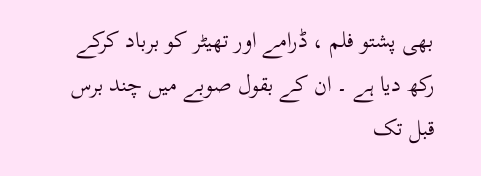بھی پشتو فلم ، ڈرامے اور تھیٹر کو برباد کرکے رکھ دیا ہے ۔ ان کے بقول صوبے میں چند برس قبل تک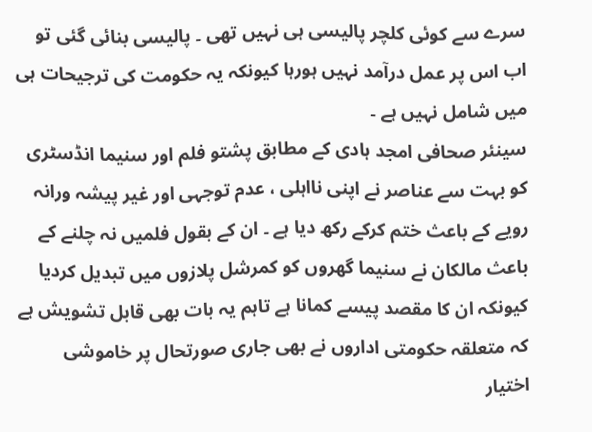سرے سے کوئی کلچر پالیسی ہی نہیں تھی ۔ پالیسی بنائی گئی تو اب اس پر عمل درآمد نہیں ہورہا کیونکہ یہ حکومت کی ترجیحات ہی میں شامل نہیں ہے ۔
سینئر صحافی امجد ہادی کے مطابق پشتو فلم اور سنیما انڈسٹری کو بہت سے عناصر نے اپنی نااہلی ، عدم توجہی اور غیر پیشہ ورانہ رویے کے باعث ختم کرکے رکھ دیا ہے ۔ ان کے بقول فلمیں نہ چلنے کے باعث مالکان نے سنیما گھروں کو کمرشل پلازوں میں تبدیل کردیا کیونکہ ان کا مقصد پیسے کمانا ہے تاہم یہ بات بھی قابل تشویش ہے کہ متعلقہ حکومتی اداروں نے بھی جاری صورتحال پر خاموشی اختیار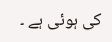کی ہوئی ہے ۔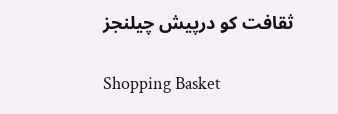ثقافت کو درپیش چیلنجز

Shopping Basket